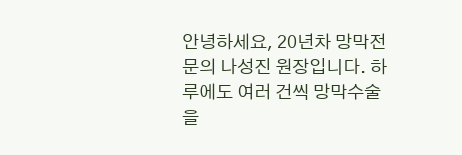안녕하세요, 20년차 망막전문의 나성진 원장입니다. 하루에도 여러 건씩 망막수술을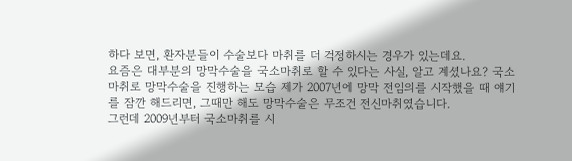하다 보면, 환자분들이 수술보다 마취를 더 걱정하시는 경우가 있는데요.
요즘은 대부분의 망막수술을 국소마취로 할 수 있다는 사실, 알고 계셨나요? 국소마취로 망막수술을 진행하는 모습 제가 2007년에 망막 전임의를 시작했을 때 얘기를 잠깐 해드리면, 그때만 해도 망막수술은 무조건 전신마취였습니다.
그런데 2009년부터 국소마취를 시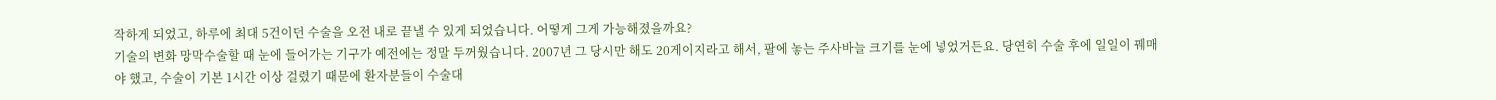작하게 되었고, 하루에 최대 5건이던 수술을 오전 내로 끝낼 수 있게 되었습니다. 어떻게 그게 가능해졌을까요?
기술의 변화 망막수술할 때 눈에 들어가는 기구가 예전에는 정말 두꺼웠습니다. 2007년 그 당시만 해도 20게이지라고 해서, 팔에 놓는 주사바늘 크기를 눈에 넣었거든요. 당연히 수술 후에 일일이 꿰매야 했고, 수술이 기본 1시간 이상 걸렸기 때문에 환자분들이 수술대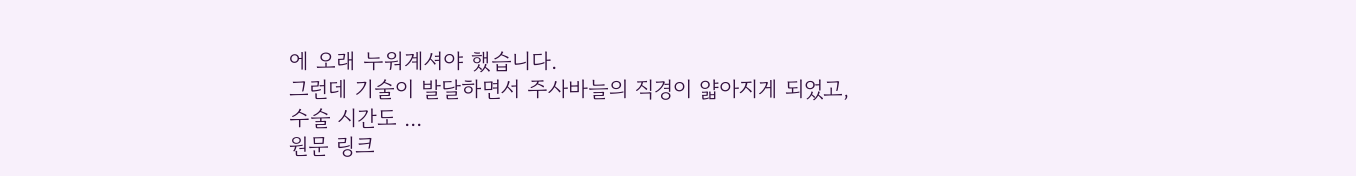에 오래 누워계셔야 했습니다.
그런데 기술이 발달하면서 주사바늘의 직경이 얇아지게 되었고, 수술 시간도 ...
원문 링크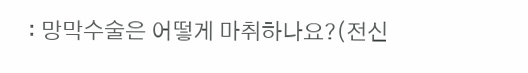: 망막수술은 어떻게 마취하나요?(전신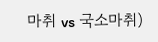마취 vs 국소마취)